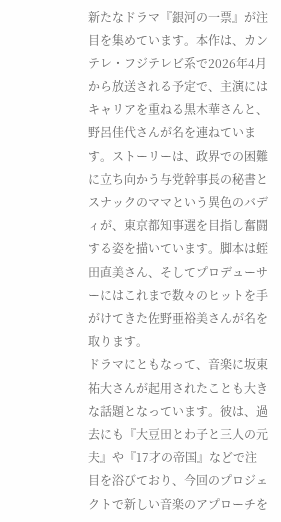新たなドラマ『銀河の一票』が注目を集めています。本作は、カンテレ・フジテレビ系で2026年4月から放送される予定で、主演にはキャリアを重ねる黒木華さんと、野呂佳代さんが名を連ねています。ストーリーは、政界での困難に立ち向かう与党幹事長の秘書とスナックのママという異色のバディが、東京都知事選を目指し奮闘する姿を描いています。脚本は蛭田直美さん、そしてプロデューサーにはこれまで数々のヒットを手がけてきた佐野亜裕美さんが名を取ります。
ドラマにともなって、音楽に坂東祐大さんが起用されたことも大きな話題となっています。彼は、過去にも『大豆田とわ子と三人の元夫』や『17才の帝国』などで注目を浴びており、今回のプロジェクトで新しい音楽のアプローチを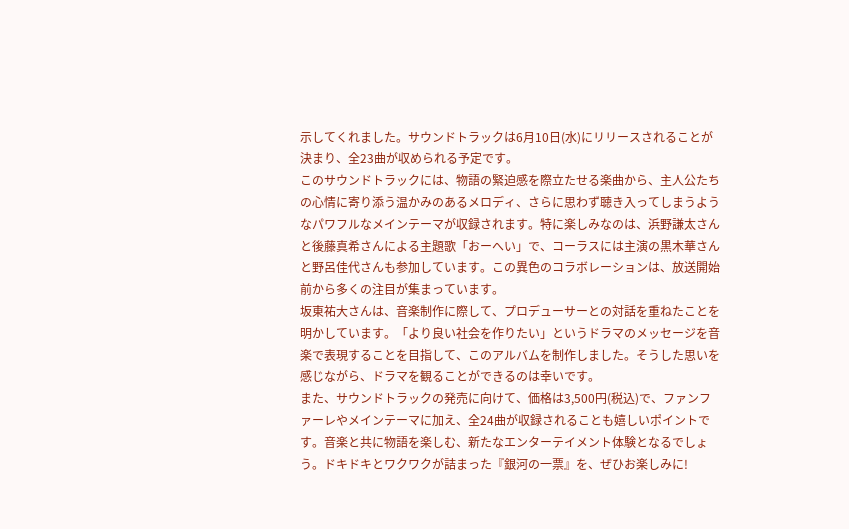示してくれました。サウンドトラックは6月10日(水)にリリースされることが決まり、全23曲が収められる予定です。
このサウンドトラックには、物語の緊迫感を際立たせる楽曲から、主人公たちの心情に寄り添う温かみのあるメロディ、さらに思わず聴き入ってしまうようなパワフルなメインテーマが収録されます。特に楽しみなのは、浜野謙太さんと後藤真希さんによる主題歌「おーへい」で、コーラスには主演の黒木華さんと野呂佳代さんも参加しています。この異色のコラボレーションは、放送開始前から多くの注目が集まっています。
坂東祐大さんは、音楽制作に際して、プロデューサーとの対話を重ねたことを明かしています。「より良い社会を作りたい」というドラマのメッセージを音楽で表現することを目指して、このアルバムを制作しました。そうした思いを感じながら、ドラマを観ることができるのは幸いです。
また、サウンドトラックの発売に向けて、価格は3,500円(税込)で、ファンファーレやメインテーマに加え、全24曲が収録されることも嬉しいポイントです。音楽と共に物語を楽しむ、新たなエンターテイメント体験となるでしょう。ドキドキとワクワクが詰まった『銀河の一票』を、ぜひお楽しみに!